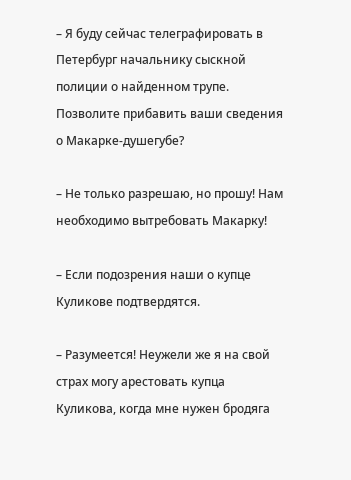– Я буду сейчас телеграфировать в Петербург начальнику сыскной полиции о найденном трупе. Позволите прибавить ваши сведения о Макарке-душегубе?

– Не только разрешаю, но прошу! Нам необходимо вытребовать Макарку!

– Если подозрения наши о купце Куликове подтвердятся.

– Разумеется! Неужели же я на свой страх могу арестовать купца Куликова, когда мне нужен бродяга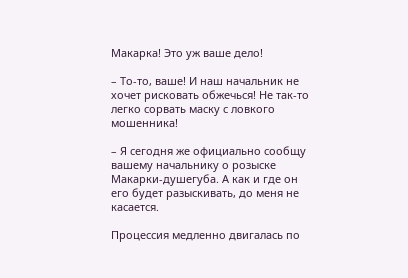Макарка! Это уж ваше дело!

– То-то, ваше! И наш начальник не хочет рисковать обжечься! Не так-то легко сорвать маску с ловкого мошенника!

– Я сегодня же официально сообщу вашему начальнику о розыске Макарки-душегуба. А как и где он его будет разыскивать, до меня не касается.

Процессия медленно двигалась по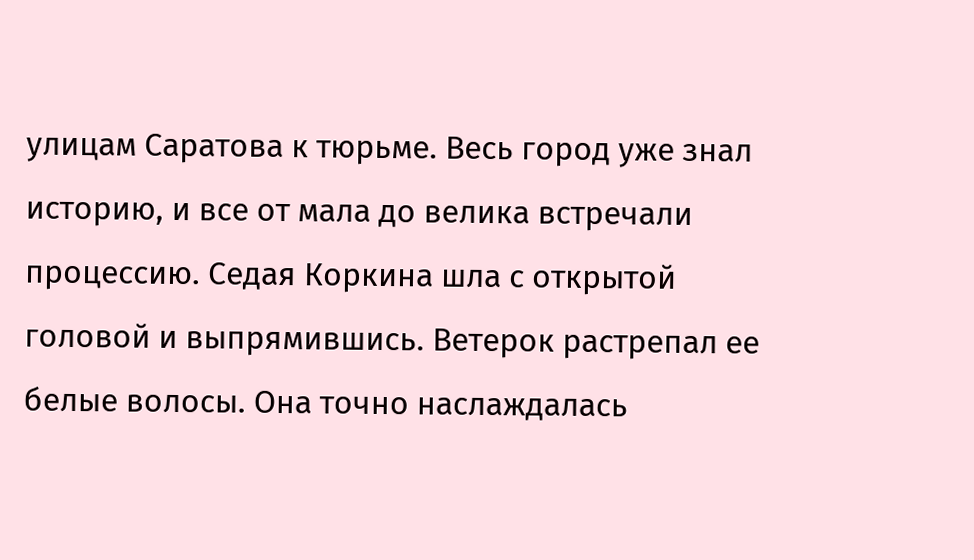улицам Саратова к тюрьме. Весь город уже знал историю, и все от мала до велика встречали процессию. Седая Коркина шла с открытой головой и выпрямившись. Ветерок растрепал ее белые волосы. Она точно наслаждалась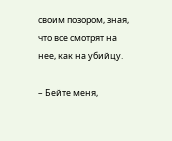своим позором, зная, что все смотрят на нее, как на убийцу.

– Бейте меня,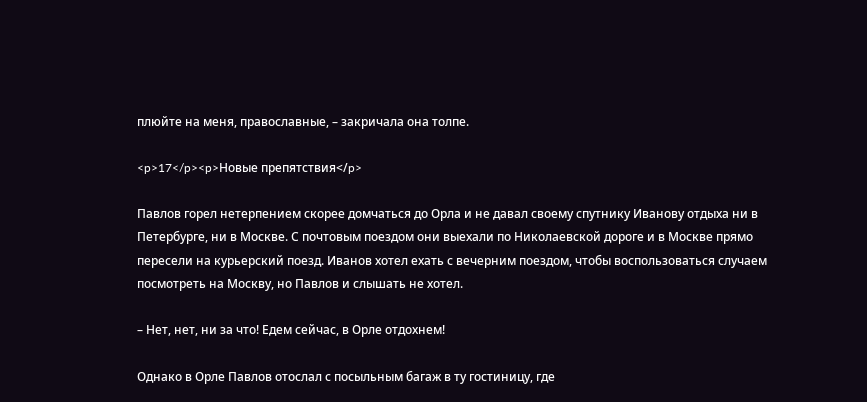плюйте на меня, православные, – закричала она толпе.

<p>17</p><p>Новые препятствия</p>

Павлов горел нетерпением скорее домчаться до Орла и не давал своему спутнику Иванову отдыха ни в Петербурге, ни в Москве. С почтовым поездом они выехали по Николаевской дороге и в Москве прямо пересели на курьерский поезд. Иванов хотел ехать с вечерним поездом, чтобы воспользоваться случаем посмотреть на Москву, но Павлов и слышать не хотел.

– Нет, нет, ни за что! Едем сейчас, в Орле отдохнем!

Однако в Орле Павлов отослал с посыльным багаж в ту гостиницу, где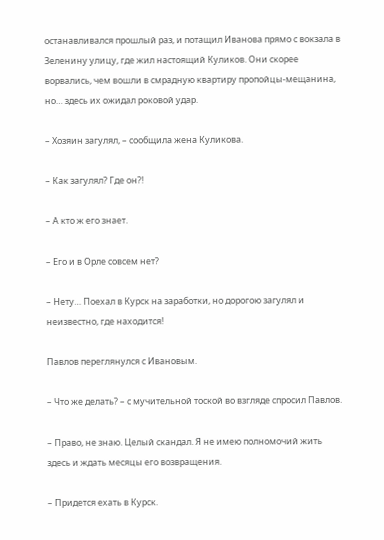останавливался прошлый раз, и потащил Иванова прямо с вокзала в Зеленину улицу, где жил настоящий Куликов. Они скорее ворвались, чем вошли в смрадную квартиру пропойцы-мещанина, но… здесь их ожидал роковой удар.

– Хозяин загулял, – сообщила жена Куликова.

– Как загулял? Где он?!

– А кто ж его знает.

– Его и в Орле совсем нет?

– Нету… Поехал в Курск на заработки, но дорогою загулял и неизвестно, где находится!

Павлов переглянулся с Ивановым.

– Что же делать? – с мучительной тоской во взгляде спросил Павлов.

– Право, не знаю. Целый скандал. Я не имею полномочий жить здесь и ждать месяцы его возвращения.

– Придется ехать в Курск.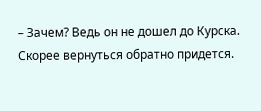– Зачем? Ведь он не дошел до Курска. Скорее вернуться обратно придется.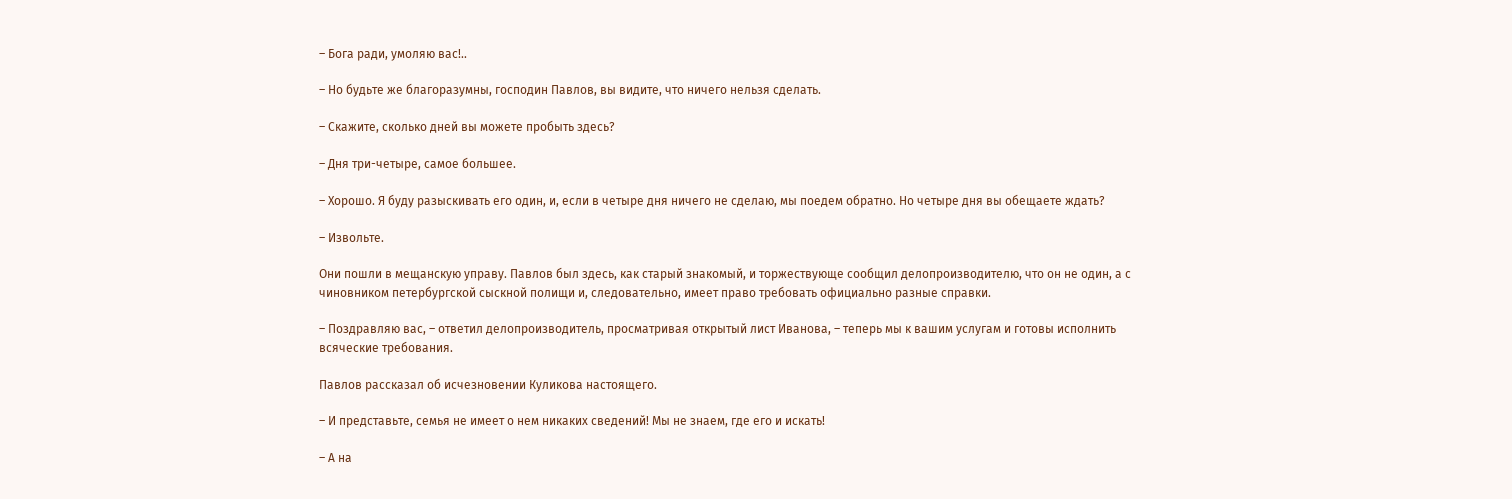– Бога ради, умоляю вас!..

– Но будьте же благоразумны, господин Павлов, вы видите, что ничего нельзя сделать.

– Скажите, сколько дней вы можете пробыть здесь?

– Дня три-четыре, самое большее.

– Хорошо. Я буду разыскивать его один, и, если в четыре дня ничего не сделаю, мы поедем обратно. Но четыре дня вы обещаете ждать?

– Извольте.

Они пошли в мещанскую управу. Павлов был здесь, как старый знакомый, и торжествующе сообщил делопроизводителю, что он не один, а с чиновником петербургской сыскной полищи и, следовательно, имеет право требовать официально разные справки.

– Поздравляю вас, – ответил делопроизводитель, просматривая открытый лист Иванова, – теперь мы к вашим услугам и готовы исполнить всяческие требования.

Павлов рассказал об исчезновении Куликова настоящего.

– И представьте, семья не имеет о нем никаких сведений! Мы не знаем, где его и искать!

– А на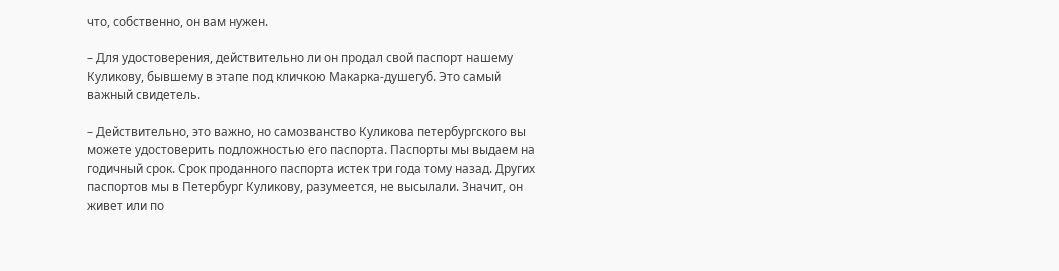что, собственно, он вам нужен.

– Для удостоверения, действительно ли он продал свой паспорт нашему Куликову, бывшему в этапе под кличкою Макарка-душегуб. Это самый важный свидетель.

– Действительно, это важно, но самозванство Куликова петербургского вы можете удостоверить подложностью его паспорта. Паспорты мы выдаем на годичный срок. Срок проданного паспорта истек три года тому назад. Других паспортов мы в Петербург Куликову, разумеется, не высылали. Значит, он живет или по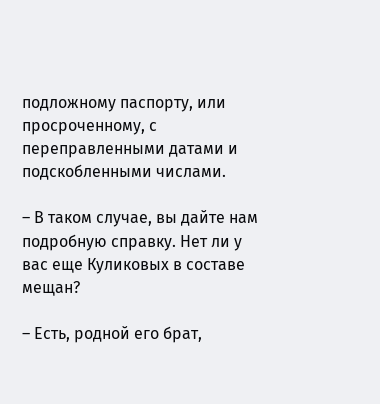подложному паспорту, или просроченному, с переправленными датами и подскобленными числами.

– В таком случае, вы дайте нам подробную справку. Нет ли у вас еще Куликовых в составе мещан?

– Есть, родной его брат,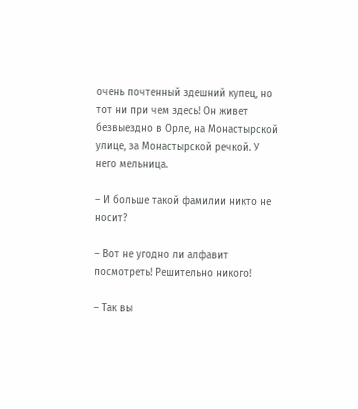очень почтенный здешний купец, но тот ни при чем здесь! Он живет безвыездно в Орле, на Монастырской улице, за Монастырской речкой. У него мельница.

– И больше такой фамилии никто не носит?

– Вот не угодно ли алфавит посмотреть! Решительно никого!

– Так вы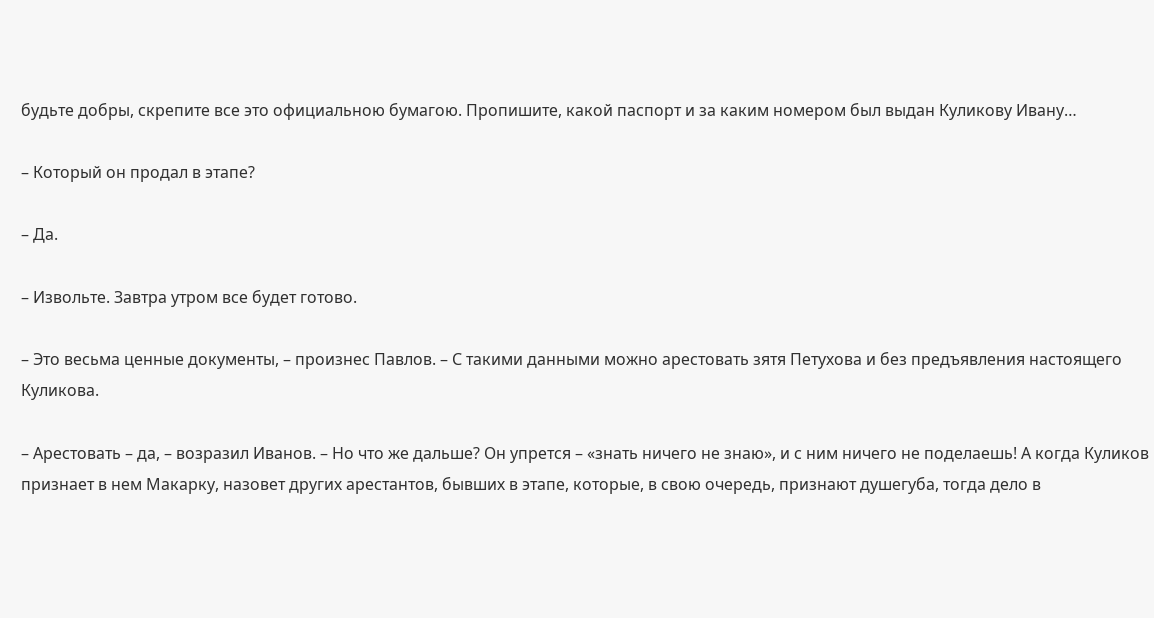будьте добры, скрепите все это официальною бумагою. Пропишите, какой паспорт и за каким номером был выдан Куликову Ивану…

– Который он продал в этапе?

– Да.

– Извольте. Завтра утром все будет готово.

– Это весьма ценные документы, – произнес Павлов. – С такими данными можно арестовать зятя Петухова и без предъявления настоящего Куликова.

– Арестовать – да, – возразил Иванов. – Но что же дальше? Он упрется – «знать ничего не знаю», и с ним ничего не поделаешь! А когда Куликов признает в нем Макарку, назовет других арестантов, бывших в этапе, которые, в свою очередь, признают душегуба, тогда дело в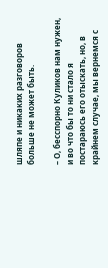шляпе и никаких разговоров больше не может быть.

– О, бесспорно Куликов нам нужен, и во что бы то ни стало я постараюсь его отыскать, но, в крайнем случае, мы вернемся с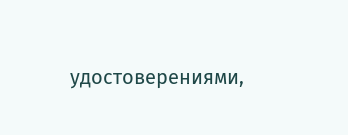удостоверениями,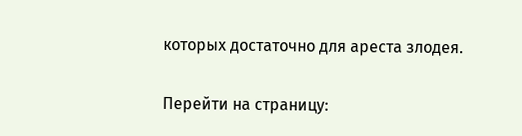которых достаточно для ареста злодея.

Перейти на страницу: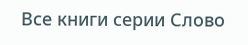Все книги серии Слово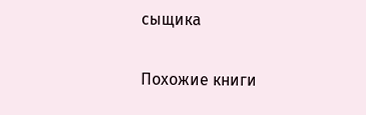сыщика

Похожие книги